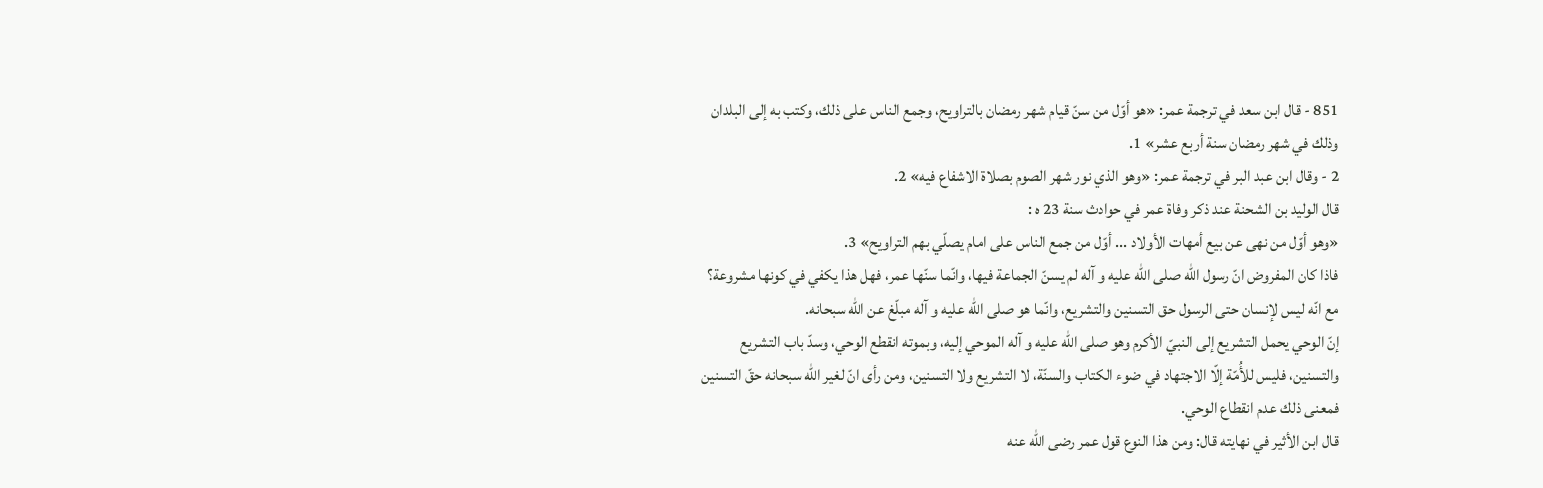851 - قال ابن سعد في ترجمة عمر: «هو أوّل من سنّ قيام شهر رمضان بالتراويح، وجمع الناس على ذلك، وكتب به إلى البلدان وذلك في شهر رمضان سنة أربع عشر» 1.
2 - وقال ابن عبد البر في ترجمة عمر: «وهو الذي نور شهر الصوم بصلاة الاشفاع فيه» 2.
قال الوليد بن الشحنة عند ذكر وفاة عمر في حوادث سنة 23 ه :
«وهو أوّل من نهى عن بيع أمهات الأولاد ... أوّل من جمع الناس على امام يصلّي بهم التراويح» 3.
فاذا كان المفروض انّ رسول اللّٰه صلى الله عليه و آله لم يسنّ الجماعة فيها، وانّما سنّها عمر، فهل هذا يكفي في كونها مشروعة؟ مع انّه ليس لإنسان حتى الرسول حق التسنين والتشريع، وانّما هو صلى الله عليه و آله مبلّغ عن اللّٰه سبحانه.
إنّ الوحي يحمل التشريع إلى النبيّ الأكرم وهو صلى الله عليه و آله الموحي إليه، وبموته انقطع الوحي، وسدّ باب التشريع والتسنين، فليس للأُمّة إلّا الاجتهاد في ضوء الكتاب والسنّة، لا التشريع ولا التسنين، ومن رأى انّ لغير اللّٰه سبحانه حقّ التسنين فمعنى ذلك عدم انقطاع الوحي.
قال ابن الأثير في نهايته قال: ومن هذا النوع قول عمر رضى الله عنه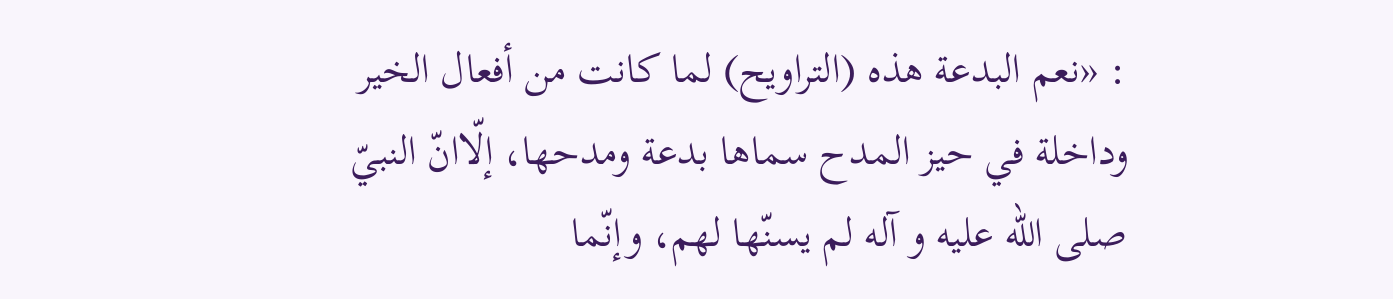: «نعم البدعة هذه (التراويح) لما كانت من أفعال الخير وداخلة في حيز المدح سماها بدعة ومدحها، إلّاانّ النبيّ صلى الله عليه و آله لم يسنّها لهم، وإنّما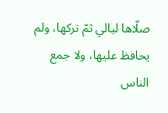صلّاها ليالي ثمّ تركها، ولم يحافظ عليها، ولا جمع الناس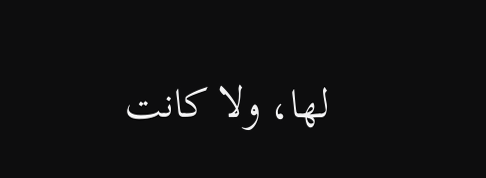لها، ولا كانت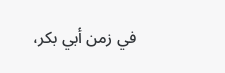في زمن أبي بكر،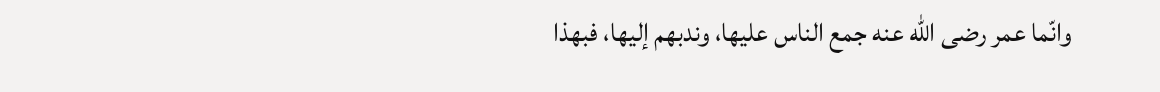وانّما عمر رضى الله عنه جمع الناس عليها، وندبهم إليها، فبهذا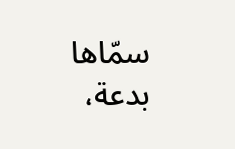سمّاها بدعة،